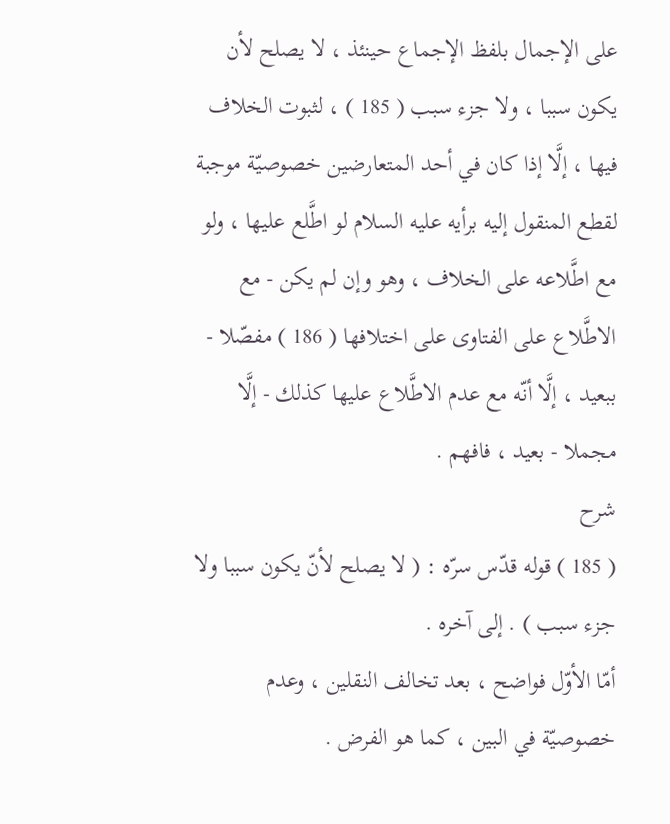على الإجمال بلفظ الإجماع حينئذ ، لا يصلح لأن يكون سببا ، ولا جزء سبب ( 185 ) ، لثبوت الخلاف فيها ، إلَّا إذا كان في أحد المتعارضين خصوصيّة موجبة لقطع المنقول إليه برأيه عليه السلام لو اطَّلع عليها ، ولو مع اطَّلاعه على الخلاف ، وهو وإن لم يكن - مع الاطَّلاع على الفتاوى على اختلافها ( 186 ) مفصّلا - ببعيد ، إلَّا أنّه مع عدم الاطَّلاع عليها كذلك - إلَّا مجملا - بعيد ، فافهم .
شرح
( 185 ) قوله قدّس سرّه : ( لا يصلح لأنّ يكون سببا ولا جزء سبب ) . إلى آخره .
أمّا الأوّل فواضح ، بعد تخالف النقلين ، وعدم خصوصيّة في البين ، كما هو الفرض .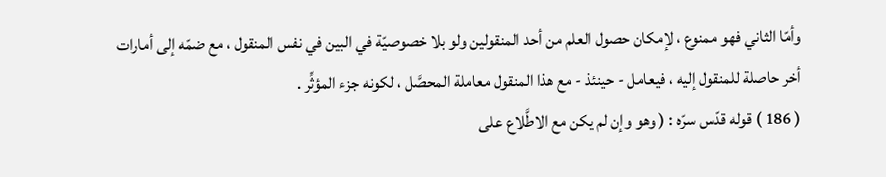وأمّا الثاني فهو ممنوع ، لإمكان حصول العلم من أحد المنقولين ولو بلا خصوصيّة في البين في نفس المنقول ، مع ضمّه إلى أمارات أخر حاصلة للمنقول إليه ، فيعامل - حينئذ - مع هذا المنقول معاملة المحصَّل ، لكونه جزء المؤثِّر .
( 186 ) قوله قدّس سرّه : ( وهو وإن لم يكن مع الاطَّلاع على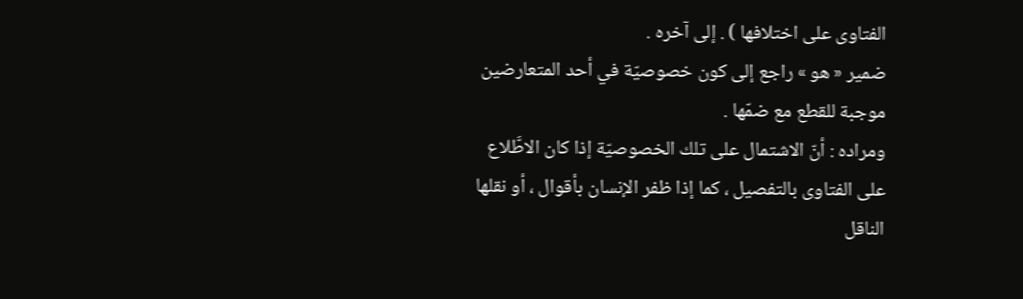الفتاوى على اختلافها ) . إلى آخره .
ضمير « هو » راجع إلى كون خصوصيّة في أحد المتعارضين موجبة للقطع مع ضمّها .
ومراده : أنّ الاشتمال على تلك الخصوصيّة إذا كان الاطَّلاع على الفتاوى بالتفصيل ، كما إذا ظفر الإنسان بأقوال ، أو نقلها الناقل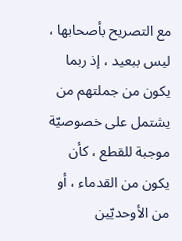مع التصريح بأصحابها ، ليس ببعيد ، إذ ربما يكون من جملتهم من يشتمل على خصوصيّة موجبة للقطع ، كأن يكون من القدماء ، أو من الأوحديّين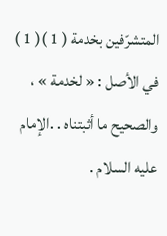المتشرّفين بخدمة ( 1 )( 1 ) في الأصل : « لخدمة » ، والصحيح ما أثبتناه . .الإمام عليه السلام .